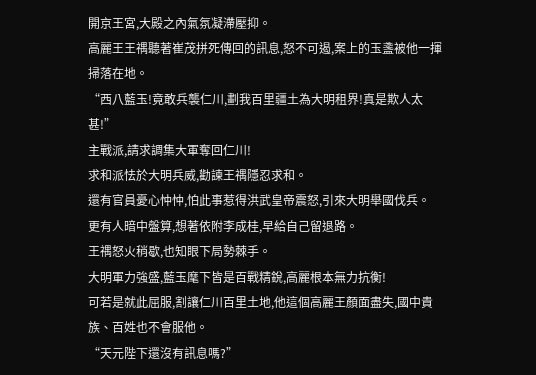開京王宮,大殿之內氣氛凝滯壓抑。
高麗王王禑聽著崔茂拼死傳回的訊息,怒不可遏,案上的玉盞被他一揮掃落在地。
“西八藍玉!竟敢兵襲仁川,劃我百里疆土為大明租界!真是欺人太甚!”
主戰派,請求調集大軍奪回仁川!
求和派怯於大明兵威,勸諫王禑隱忍求和。
還有官員憂心忡忡,怕此事惹得洪武皇帝震怒,引來大明舉國伐兵。
更有人暗中盤算,想著依附李成桂,早給自己留退路。
王禑怒火稍歇,也知眼下局勢棘手。
大明軍力強盛,藍玉麾下皆是百戰精銳,高麗根本無力抗衡!
可若是就此屈服,割讓仁川百里土地,他這個高麗王顏面盡失,國中貴族、百姓也不會服他。
“天元陛下還沒有訊息嗎?”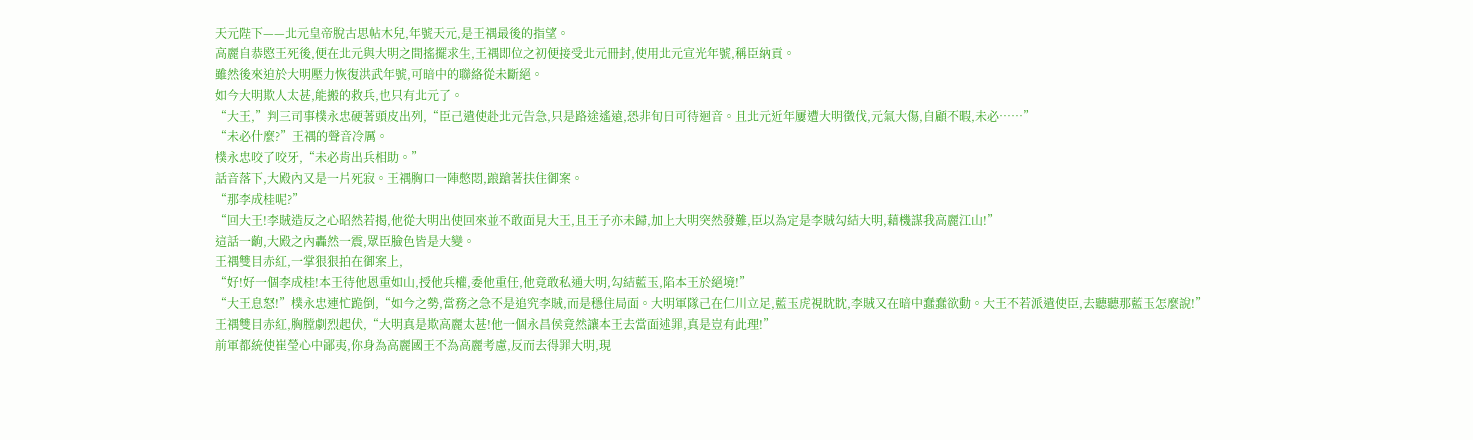天元陛下——北元皇帝脫古思帖木兒,年號天元,是王禑最後的指望。
高麗自恭愍王死後,便在北元與大明之間搖擺求生,王禑即位之初便接受北元冊封,使用北元宣光年號,稱臣納貢。
雖然後來迫於大明壓力恢復洪武年號,可暗中的聯絡從未斷絕。
如今大明欺人太甚,能搬的救兵,也只有北元了。
“大王,”判三司事樸永忠硬著頭皮出列,“臣己遣使赴北元告急,只是路途遙遠,恐非旬日可待迴音。且北元近年屢遭大明徵伐,元氣大傷,自顧不暇,未必……”
“未必什麼?”王禑的聲音冷厲。
樸永忠咬了咬牙,“未必肯出兵相助。”
話音落下,大殿內又是一片死寂。王禑胸口一陣憋悶,踉蹌著扶住御案。
“那李成桂呢?”
“回大王!李賊造反之心昭然若揭,他從大明出使回來並不敢面見大王,且王子亦未歸,加上大明突然發難,臣以為定是李賊勾結大明,藉機謀我高麗江山!”
這話一齣,大殿之內轟然一震,眾臣臉色皆是大變。
王禑雙目赤紅,一掌狠狠拍在御案上,
“好!好一個李成桂!本王待他恩重如山,授他兵權,委他重任,他竟敢私通大明,勾結藍玉,陷本王於絕境!”
“大王息怒!”樸永忠連忙跪倒,“如今之勢,當務之急不是追究李賊,而是穩住局面。大明軍隊己在仁川立足,藍玉虎視眈眈,李賊又在暗中蠢蠢欲動。大王不若派遣使臣,去聽聽那藍玉怎麼說!”
王禑雙目赤紅,胸膛劇烈起伏,“大明真是欺高麗太甚!他一個永昌侯竟然讓本王去當面述罪,真是豈有此理!”
前軍都統使崔瑩心中鄙夷,你身為高麗國王不為高麗考慮,反而去得罪大明,現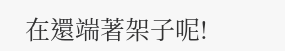在還端著架子呢!